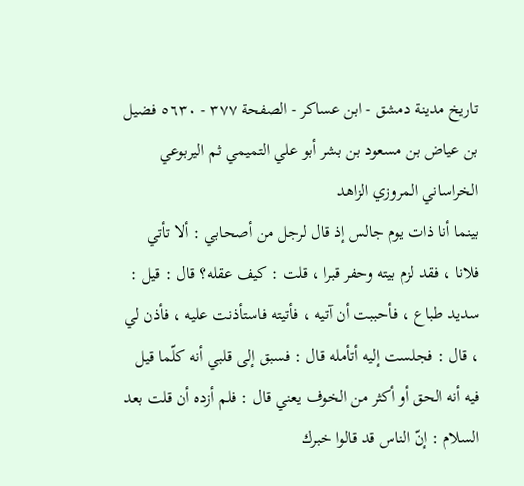تاريخ مدينة دمشق - ابن عساكر - الصفحة ٣٧٧ - ٥٦٣٠ فضيل بن عياض بن مسعود بن بشر أبو علي التميمي ثم اليربوعي الخراساني المروزي الزاهد
بينما أنا ذات يوم جالس إذ قال لرجل من أصحابي : ألا تأتي فلانا ، فقد لزم بيته وحفر قبرا ، قلت : كيف عقله؟ قال : قيل : سديد طباع ، فأحببت أن آتيه ، فأتيته فاستأذنت عليه ، فأذن لي ، قال : فجلست إليه أتأمله قال : فسبق إلى قلبي أنه كلّما قيل فيه أنه الحق أو أكثر من الخوف يعني قال : فلم أزده أن قلت بعد السلام : إنّ الناس قد قالوا خبرك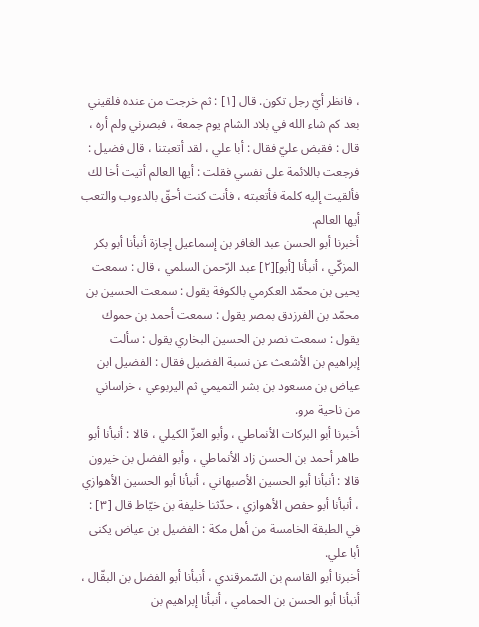، فانظر أيّ رجل تكون. قال [١] : ثم خرجت من عنده فلقيني بعد كم شاء الله في بلاد الشام يوم جمعة ، فبصرني ولم أره ، قال : فقبض عليّ فقال : أبا علي ، لقد أتعبتنا ، قال فضيل : فرجعت باللائمة على نفسي فقلت : أيها العالم أتيت أخا لك فألقيت إليه كلمة فأتعبته ، فأنت كنت أحقّ بالدءوب والتعب أيها العالم.
أخبرنا أبو الحسن عبد الغافر بن إسماعيل إجازة أنبأنا أبو بكر المزكّي ، أنبأنا [أبو][٢] عبد الرّحمن السلمي ، قال : سمعت يحيى بن محمّد العكرمي بالكوفة يقول : سمعت الحسين بن محمّد بن الفرزدق بمصر يقول : سمعت أحمد بن حموك يقول : سمعت نصر بن الحسين البخاري يقول : سألت إبراهيم بن الأشعث عن نسبة الفضيل فقال : الفضيل ابن عياض بن مسعود بن بشر التميمي ثم اليربوعي ، خراساني من ناحية مرو.
أخبرنا أبو البركات الأنماطي ، وأبو العزّ الكيلي ، قالا : أنبأنا أبو طاهر أحمد بن الحسن زاد الأنماطي ، وأبو الفضل بن خيرون قالا : أنبأنا أبو الحسين الأصبهاني ، أنبأنا أبو الحسين الأهوازي ، أنبأنا أبو حفص الأهوازي ، حدّثنا خليفة بن خيّاط قال [٣] : في الطبقة الخامسة من أهل مكة : الفضيل بن عياض يكنى أبا علي.
أخبرنا أبو القاسم بن السّمرقندي ، أنبأنا أبو الفضل بن البقّال ، أنبأنا أبو الحسن بن الحمامي ، أنبأنا إبراهيم بن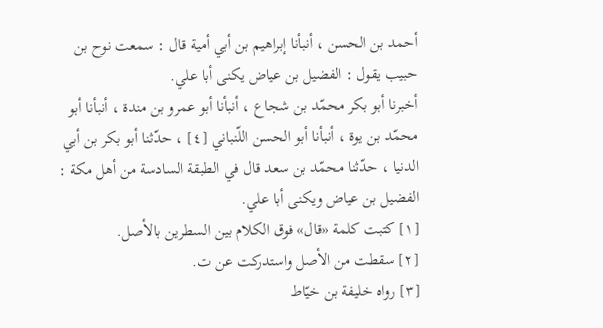أحمد بن الحسن ، أنبأنا إبراهيم بن أبي أمية قال : سمعت نوح بن حبيب يقول : الفضيل بن عياض يكنى أبا علي.
أخبرنا أبو بكر محمّد بن شجاع ، أنبأنا أبو عمرو بن مندة ، أنبأنا أبو محمّد بن يوة ، أنبأنا أبو الحسن اللّنباني [٤] ، حدّثنا أبو بكر بن أبي الدنيا ، حدّثنا محمّد بن سعد قال في الطبقة السادسة من أهل مكة : الفضيل بن عياض ويكنى أبا علي.
[١] كتبت كلمة «قال» فوق الكلام بين السطرين بالأصل.
[٢] سقطت من الأصل واستدركت عن ت.
[٣] رواه خليفة بن خيّاط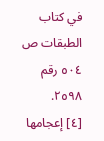في كتاب الطبقات ص ٥٠٤ رقم ٢٥٩٨.
[٤] إعجامها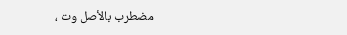مضطرب بالأصل وت ،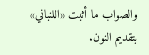والصواب ما أثبت «اللنباني» بتقديم النون.